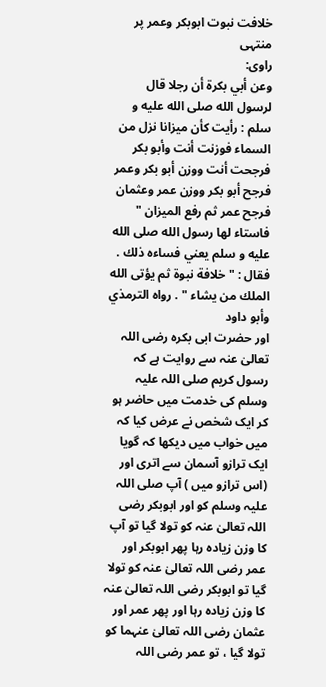خلافت نبوت ابوبکر وعمر پر منتہی
راوی:
وعن أبي بكرة أن رجلا قال لرسول الله صلى الله عليه و سلم : رأيت كأن ميزانا نزل من السماء فوزنت أنت وأبو بكر فرجحت أنت ووزن أبو بكر وعمر فرجح أبو بكر ووزن عمر وعثمان فرجح عمر ثم رفع الميزان " فاستاء لها رسول الله صلى الله عليه و سلم يعني فساءه ذلك . فقال : " خلافة نبوة ثم يؤتى الله الملك من يشاء " . رواه الترمذي وأبو داود
اور حضرت ابی بکرہ رضی اللہ تعالیٰ عنہ سے روایت ہے کہ رسول کریم صلی اللہ علیہ وسلم کی خدمت میں حاضر ہو کر ایک شخص نے عرض کیا کہ میں خواب میں دیکھا کہ گویا ایک ترازو آسمان سے اتری اور (اس ترازو میں ) آپ صلی اللہ علیہ وسلم کو اور ابوبکر رضی اللہ تعالیٰ عنہ کو تولا گیا تو آپ کا وزن زیادہ رہا پھر ابوبکر اور عمر رضی اللہ تعالیٰ عنہ کو تولا گیا تو ابوبکر رضی اللہ تعالیٰ عنہ کا وزن زیادہ رہا اور پھر عمر اور عثمان رضی اللہ تعالیٰ عنہما کو تولا گیا ، تو عمر رضی اللہ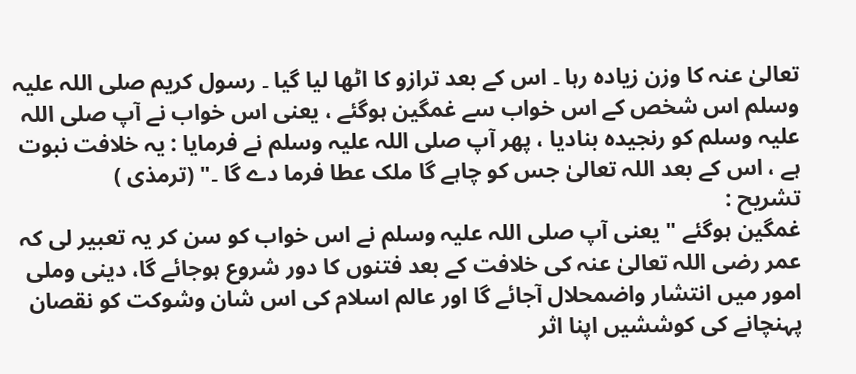تعالیٰ عنہ کا وزن زیادہ رہا ۔ اس کے بعد ترازو کا اٹھا لیا گیا ۔ رسول کریم صلی اللہ علیہ وسلم اس شخص کے اس خواب سے غمگین ہوگئے ، یعنی اس خواب نے آپ صلی اللہ علیہ وسلم کو رنجیدہ بنادیا ، پھر آپ صلی اللہ علیہ وسلم نے فرمایا : یہ خلافت نبوت ہے ، اس کے بعد اللہ تعالیٰ جس کو چاہے گا ملک عطا فرما دے گا ۔" (ترمذی )
تشریح :
غمگین ہوگئے " یعنی آپ صلی اللہ علیہ وسلم نے اس خواب کو سن کر یہ تعبیر لی کہ عمر رضی اللہ تعالیٰ عنہ کی خلافت کے بعد فتنوں کا دور شروع ہوجائے گا، دینی وملی امور میں انتشار واضمحلال آجائے گا اور عالم اسلام کی اس شان وشوکت کو نقصان پہنچانے کی کوششیں اپنا اثر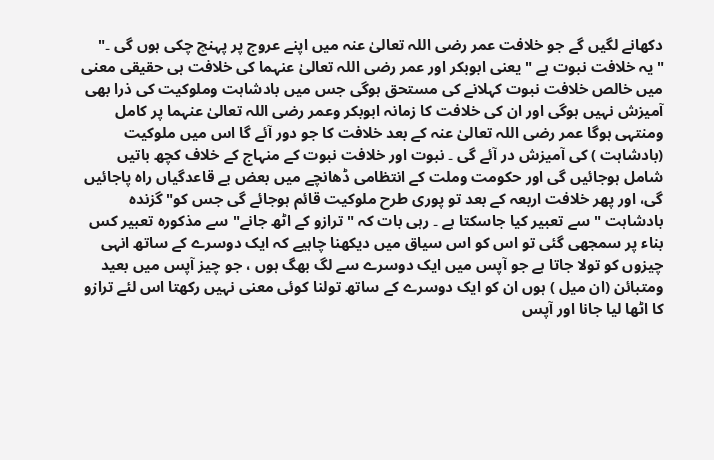دکھانے لگیں گے جو خلافت عمر رضی اللہ تعالیٰ عنہ میں اپنے عروج پر پہنچ چکی ہوں گی ۔"
" یہ خلافت نبوت ہے " یعنی ابوبکر اور عمر رضی اللہ تعالیٰ عنہما کی خلافت ہی حقیقی معنی میں خالص خلافت نبوت کہلانے کی مستحق ہوگی جس میں بادشاہت وملوکیت کی ذرا بھی آمیزش نہیں ہوگی اور ان کی خلافت کا زمانہ ابوبکر وعمر رضی اللہ تعالیٰ عنہما پر کامل ومنتہی ہوگا عمر رضی اللہ تعالیٰ عنہ کے بعد خلافت کا جو دور آئے گا اس میں ملوکیت (بادشاہت ) کی آمیزش در آئے گی ۔ نبوت اور خلافت نبوت کے منہاج کے خلاف کچھ باتیں شامل ہوجائیں گی اور حکومت وملت کے انتظامی ڈھانچے میں بعض بے قاعدگیاں راہ پاجائیں گی، اور پھر خلافت اربعہ کے بعد تو پوری طرح ملوکیت قائم ہوجائے گی جس کو" گزندہ بادشاہت " سے تعبیر کیا جاسکتا ہے ۔ رہی بات کہ " ترازو کے اٹھ جانے" سے مذکورہ تعبیر کس بناء پر سمجھی گئی تو اس کو اس سیاق میں دیکھنا چاہیے کہ ایک دوسرے کے ساتھ انہی چیزوں کو تولا جاتا ہے جو آپس میں ایک دوسرے سے لگ بھگ ہوں ، جو چیز آپس میں بعید ومتبائن (ان میل ) ہوں ان کو ایک دوسرے کے ساتھ تولنا کوئی معنی نہیں رکھتا اس لئے ترازو کا اٹھا لیا جانا اور آپس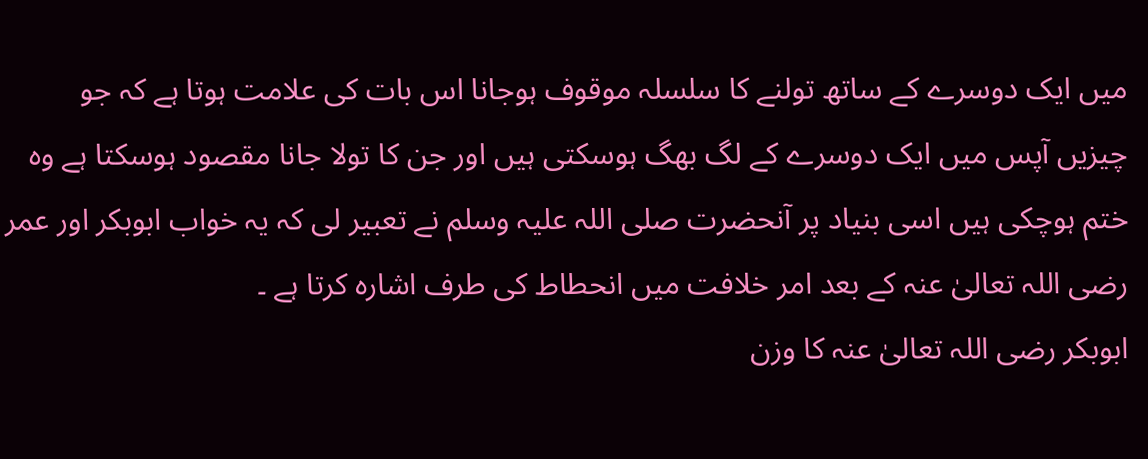میں ایک دوسرے کے ساتھ تولنے کا سلسلہ موقوف ہوجانا اس بات کی علامت ہوتا ہے کہ جو چیزیں آپس میں ایک دوسرے کے لگ بھگ ہوسکتی ہیں اور جن کا تولا جانا مقصود ہوسکتا ہے وہ ختم ہوچکی ہیں اسی بنیاد پر آنحضرت صلی اللہ علیہ وسلم نے تعبیر لی کہ یہ خواب ابوبکر اور عمر رضی اللہ تعالیٰ عنہ کے بعد امر خلافت میں انحطاط کی طرف اشارہ کرتا ہے ۔
ابوبکر رضی اللہ تعالیٰ عنہ کا وزن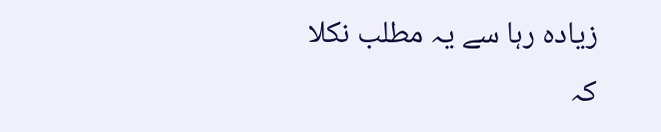زیادہ رہا سے یہ مطلب نکلا کہ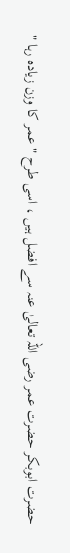حضرت ابوبکر حضرت عمر رضی اللہ تعالیٰ عنہ سے افضل ہیں ، اسی طرح " عمر کا وزن زیادہ رہا "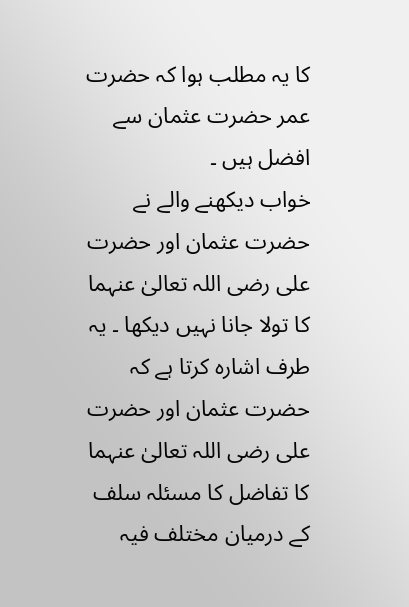کا یہ مطلب ہوا کہ حضرت عمر حضرت عثمان سے افضل ہیں ۔
خواب دیکھنے والے نے حضرت عثمان اور حضرت علی رضی اللہ تعالیٰ عنہما کا تولا جانا نہیں دیکھا ۔ یہ طرف اشارہ کرتا ہے کہ حضرت عثمان اور حضرت علی رضی اللہ تعالیٰ عنہما کا تفاضل کا مسئلہ سلف کے درمیان مختلف فیہ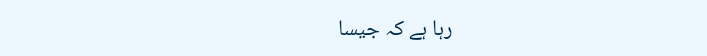رہا ہے کہ جیسا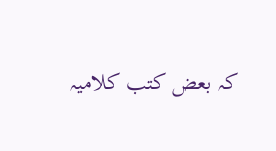کہ بعض کتب کلامیہ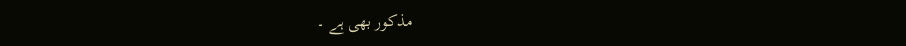مذکور بھی ہے ۔